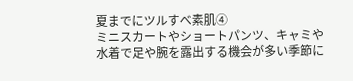夏までにツルすべ素肌④
ミニスカートやショートパンツ、キャミや水着で足や腕を露出する機会が多い季節に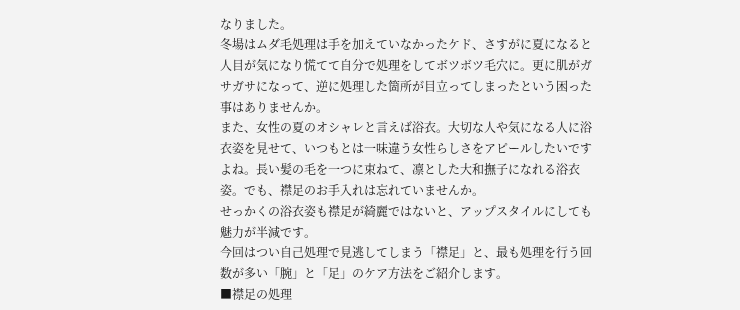なりました。
冬場はムダ毛処理は手を加えていなかったケド、さすがに夏になると人目が気になり慌てて自分で処理をしてボツボツ毛穴に。更に肌がガサガサになって、逆に処理した箇所が目立ってしまったという困った事はありませんか。
また、女性の夏のオシャレと言えば浴衣。大切な人や気になる人に浴衣姿を見せて、いつもとは一味違う女性らしさをアピールしたいですよね。長い髪の毛を一つに束ねて、凛とした大和撫子になれる浴衣姿。でも、襟足のお手入れは忘れていませんか。
せっかくの浴衣姿も襟足が綺麗ではないと、アップスタイルにしても魅力が半減です。
今回はつい自己処理で見逃してしまう「襟足」と、最も処理を行う回数が多い「腕」と「足」のケア方法をご紹介します。
■襟足の処理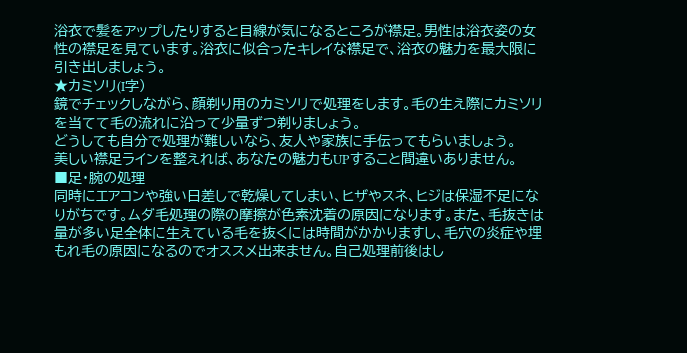浴衣で髪をアップしたりすると目線が気になるところが襟足。男性は浴衣姿の女性の襟足を見ています。浴衣に似合ったキレイな襟足で、浴衣の魅力を最大限に引き出しましょう。
★カミソリ(I字)
鏡でチェックしながら、顔剃り用のカミソリで処理をします。毛の生え際にカミソリを当てて毛の流れに沿って少量ずつ剃りましょう。
どうしても自分で処理が難しいなら、友人や家族に手伝ってもらいましょう。
美しい襟足ラインを整えれば、あなたの魅力もUPすること間違いありません。
■足・腕の処理
同時にエアコンや強い日差しで乾燥してしまい、ヒザやスネ、ヒジは保湿不足になりがちです。ムダ毛処理の際の摩擦が色素沈着の原因になります。また、毛抜きは量が多い足全体に生えている毛を抜くには時間がかかりますし、毛穴の炎症や埋もれ毛の原因になるのでオススメ出来ません。自己処理前後はし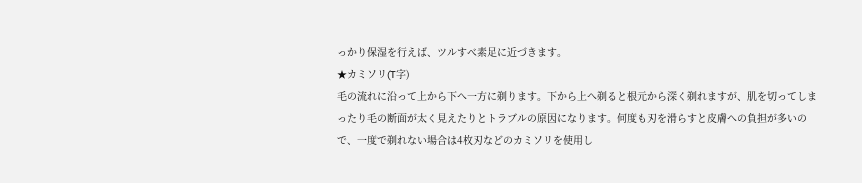っかり保湿を行えば、ツルすべ素足に近づきます。
★カミソリ(T字)
毛の流れに沿って上から下へ一方に剃ります。下から上へ剃ると根元から深く剃れますが、肌を切ってしまったり毛の断面が太く見えたりとトラブルの原因になります。何度も刃を滑らすと皮膚への負担が多いので、一度で剃れない場合は4枚刃などのカミソリを使用し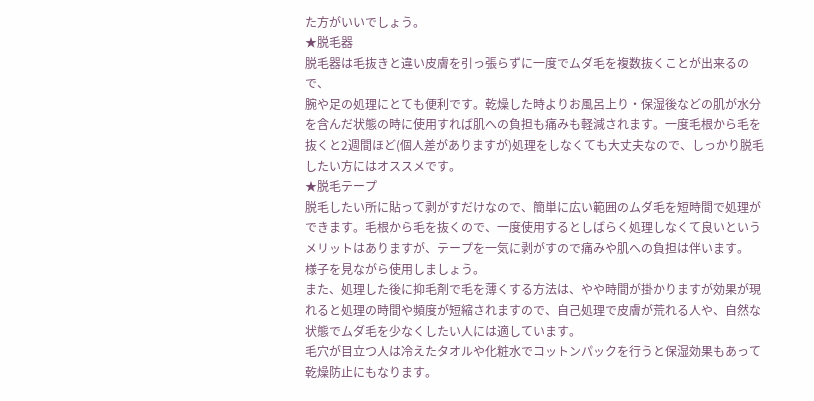た方がいいでしょう。
★脱毛器
脱毛器は毛抜きと違い皮膚を引っ張らずに一度でムダ毛を複数抜くことが出来るので、
腕や足の処理にとても便利です。乾燥した時よりお風呂上り・保湿後などの肌が水分を含んだ状態の時に使用すれば肌への負担も痛みも軽減されます。一度毛根から毛を抜くと2週間ほど(個人差がありますが)処理をしなくても大丈夫なので、しっかり脱毛したい方にはオススメです。
★脱毛テープ
脱毛したい所に貼って剥がすだけなので、簡単に広い範囲のムダ毛を短時間で処理ができます。毛根から毛を抜くので、一度使用するとしばらく処理しなくて良いというメリットはありますが、テープを一気に剥がすので痛みや肌への負担は伴います。
様子を見ながら使用しましょう。
また、処理した後に抑毛剤で毛を薄くする方法は、やや時間が掛かりますが効果が現れると処理の時間や頻度が短縮されますので、自己処理で皮膚が荒れる人や、自然な状態でムダ毛を少なくしたい人には適しています。
毛穴が目立つ人は冷えたタオルや化粧水でコットンパックを行うと保湿効果もあって乾燥防止にもなります。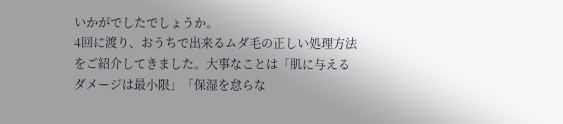いかがでしたでしょうか。
4回に渡り、おうちで出来るムダ毛の正しい処理方法をご紹介してきました。大事なことは「肌に与えるダメージは最小限」「保湿を怠らな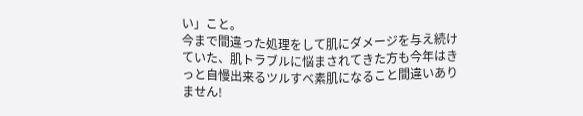い」こと。
今まで間違った処理をして肌にダメージを与え続けていた、肌トラブルに悩まされてきた方も今年はきっと自慢出来るツルすべ素肌になること間違いありません!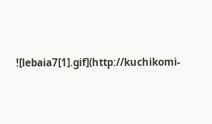![lebaia7[1].gif](http://kuchikomi-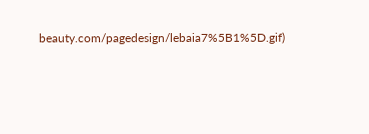beauty.com/pagedesign/lebaia7%5B1%5D.gif)